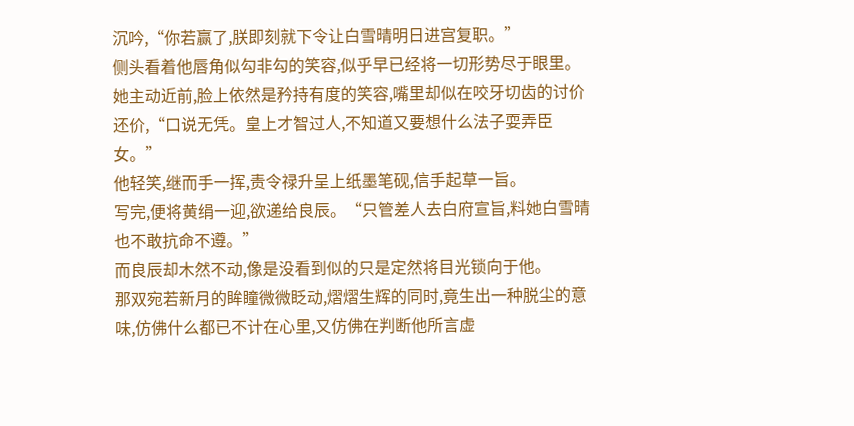沉吟,“你若赢了,朕即刻就下令让白雪晴明日进宫复职。”
侧头看着他唇角似勾非勾的笑容,似乎早已经将一切形势尽于眼里。
她主动近前,脸上依然是矜持有度的笑容,嘴里却似在咬牙切齿的讨价还价,“口说无凭。皇上才智过人,不知道又要想什么法子耍弄臣女。”
他轻笑,继而手一挥,责令禄升呈上纸墨笔砚,信手起草一旨。
写完,便将黄绢一迎,欲递给良辰。“只管差人去白府宣旨,料她白雪晴也不敢抗命不遵。”
而良辰却木然不动,像是没看到似的只是定然将目光锁向于他。
那双宛若新月的眸瞳微微眨动,熠熠生辉的同时,竟生出一种脱尘的意味,仿佛什么都已不计在心里,又仿佛在判断他所言虚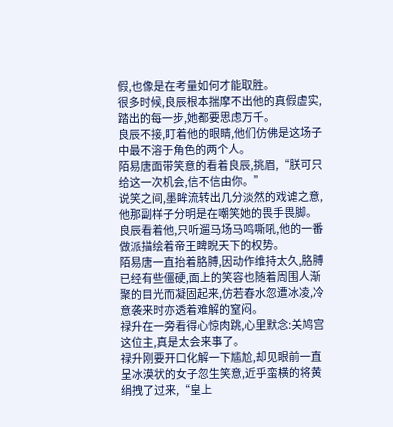假,也像是在考量如何才能取胜。
很多时候,良辰根本揣摩不出他的真假虚实,踏出的每一步,她都要思虑万千。
良辰不接,盯着他的眼睛,他们仿佛是这场子中最不溶于角色的两个人。
陌易唐面带笑意的看着良辰,挑眉,“朕可只给这一次机会,信不信由你。”
说笑之间,墨眸流转出几分淡然的戏谑之意,他那副样子分明是在嘲笑她的畏手畏脚。
良辰看着他,只听遛马场马鸣嘶吼,他的一番做派描绘着帝王睥睨天下的权势。
陌易唐一直抬着胳膊,因动作维持太久,胳膊已经有些僵硬,面上的笑容也随着周围人渐聚的目光而凝固起来,仿若春水忽遭冰凌,冷意袭来时亦透着难解的窒闷。
禄升在一旁看得心惊肉跳,心里默念:关鸠宫这位主,真是太会来事了。
禄升刚要开口化解一下尴尬,却见眼前一直呈冰漠状的女子忽生笑意,近乎蛮横的将黄绢拽了过来,“皇上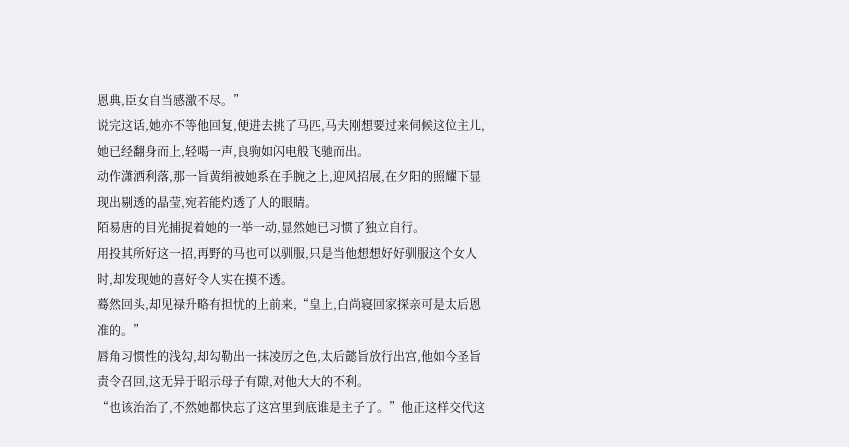恩典,臣女自当感激不尽。”
说完这话,她亦不等他回复,便进去挑了马匹,马夫刚想要过来伺候这位主儿,她已经翻身而上,轻喝一声,良驹如闪电般飞驰而出。
动作潇洒利落,那一旨黄绢被她系在手腕之上,迎风招展,在夕阳的照耀下显现出剔透的晶莹,宛若能灼透了人的眼睛。
陌易唐的目光捕捉着她的一举一动,显然她已习惯了独立自行。
用投其所好这一招,再野的马也可以驯服,只是当他想想好好驯服这个女人时,却发现她的喜好令人实在摸不透。
蓦然回头,却见禄升略有担忧的上前来,“皇上,白尚寝回家探亲可是太后恩准的。”
唇角习惯性的浅勾,却勾勒出一抹凌厉之色,太后懿旨放行出宫,他如今圣旨责令召回,这无异于昭示母子有隙,对他大大的不利。
“也该治治了,不然她都快忘了这宫里到底谁是主子了。”他正这样交代这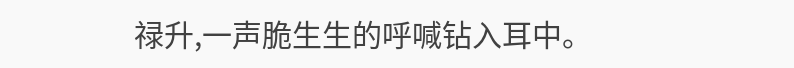禄升,一声脆生生的呼喊钻入耳中。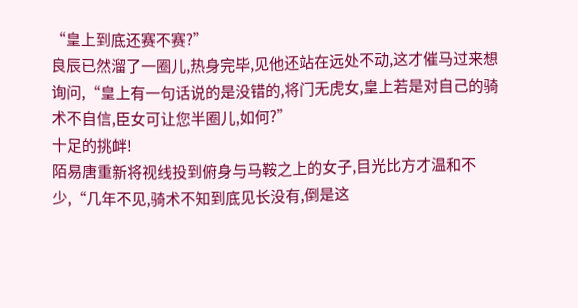“皇上到底还赛不赛?”
良辰已然溜了一圈儿,热身完毕,见他还站在远处不动,这才催马过来想询问,“皇上有一句话说的是没错的,将门无虎女,皇上若是对自己的骑术不自信,臣女可让您半圈儿,如何?”
十足的挑衅!
陌易唐重新将视线投到俯身与马鞍之上的女子,目光比方才温和不少,“几年不见,骑术不知到底见长没有,倒是这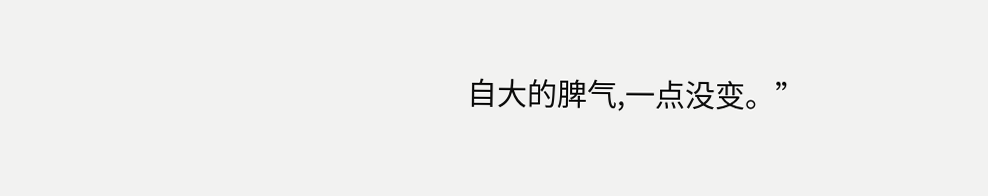自大的脾气,一点没变。”